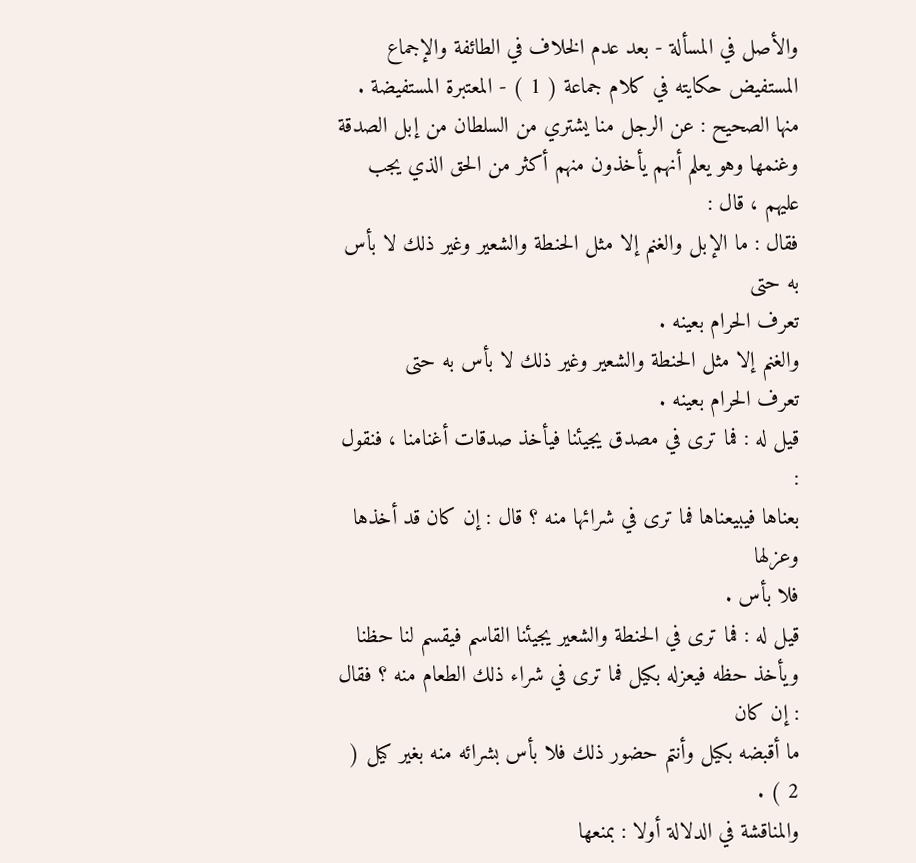والأصل في المسألة - بعد عدم الخلاف في الطائفة والإجماع
المستفيض حكايته في كلام جماعة ( 1 ) - المعتبرة المستفيضة .
منها الصحيح : عن الرجل منا يشتري من السلطان من إبل الصدقة
وغنمها وهو يعلم أنهم يأخذون منهم أكثر من الحق الذي يجب عليهم ، قال :
فقال : ما الإبل والغنم إلا مثل الحنطة والشعير وغير ذلك لا بأس به حتى
تعرف الحرام بعينه .
والغنم إلا مثل الحنطة والشعير وغير ذلك لا بأس به حتى
تعرف الحرام بعينه .
قيل له : فما ترى في مصدق يجيئنا فيأخذ صدقات أغنامنا ، فنقول :
بعناها فيبيعناها فما ترى في شرائها منه ؟ قال : إن كان قد أخذها وعزلها
فلا بأس .
قيل له : فما ترى في الحنطة والشعير يجيئنا القاسم فيقسم لنا حظنا
ويأخذ حظه فيعزله بكيل فما ترى في شراء ذلك الطعام منه ؟ فقال : إن كان
ما أقبضه بكيل وأنتم حضور ذلك فلا بأس بشرائه منه بغير كيل ( 2 ) .
والمناقشة في الدلالة أولا : بمنعها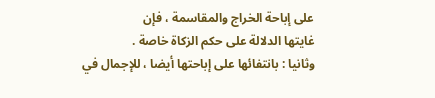على إباحة الخراج والمقاسمة ، فإن
غايتها الدلالة على حكم الزكاة خاصة .
وثانيا : بانتفائها على إباحتها أيضا ، للإجمال في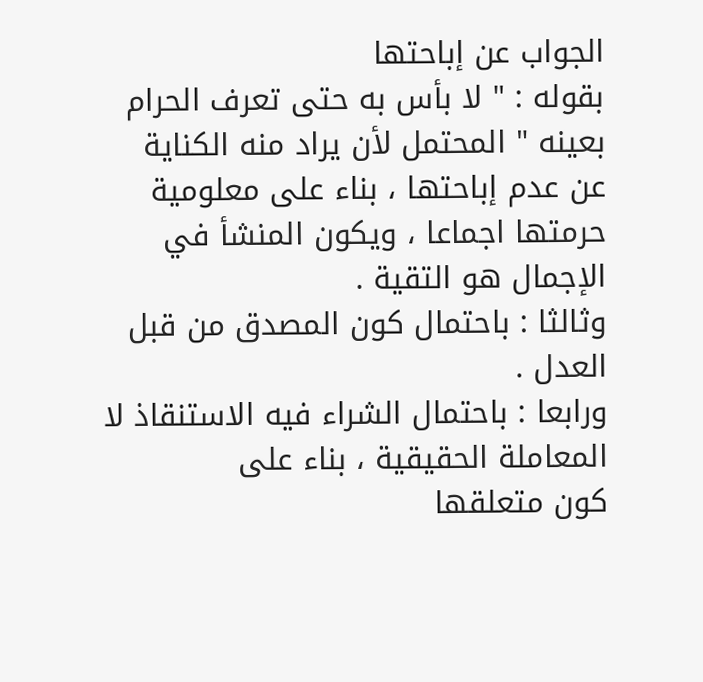الجواب عن إباحتها
بقوله : " لا بأس به حتى تعرف الحرام بعينه " المحتمل لأن يراد منه الكناية
عن عدم إباحتها ، بناء على معلومية حرمتها اجماعا ، ويكون المنشأ في
الإجمال هو التقية .
وثالثا : باحتمال كون المصدق من قبل العدل .
ورابعا : باحتمال الشراء فيه الاستنقاذ لا المعاملة الحقيقية ، بناء على
كون متعلقها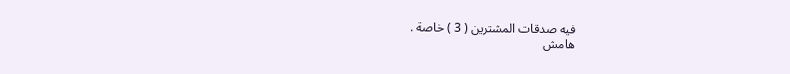فيه صدقات المشترين ( 3 ) خاصة .
هامش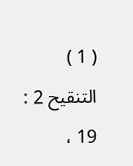( 1 ) التنقيح 2 : 19 ،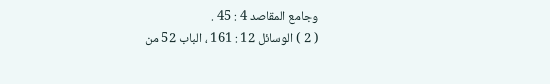وجامع المقاصد 4 : 45 .
( 2 ) الوسائل 12 : 161 ، الباب 52 من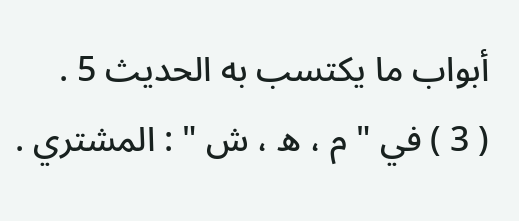أبواب ما يكتسب به الحديث 5 .
( 3 ) في " م ، ه ، ش " : المشتري .